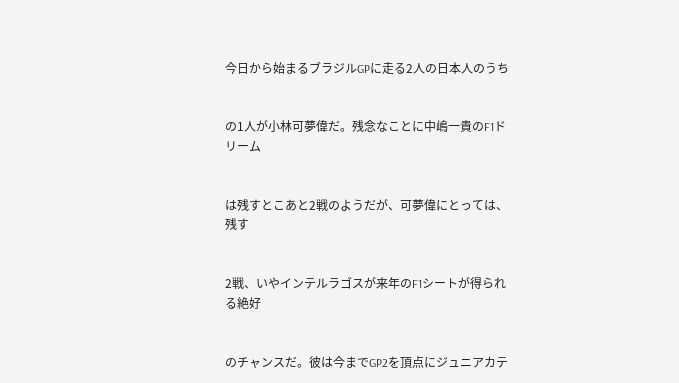今日から始まるブラジルGPに走る2人の日本人のうち


の1人が小林可夢偉だ。残念なことに中嶋一貴のF1ドリーム


は残すとこあと2戦のようだが、可夢偉にとっては、残す


2戦、いやインテルラゴスが来年のF1シートが得られる絶好


のチャンスだ。彼は今までGP2を頂点にジュニアカテ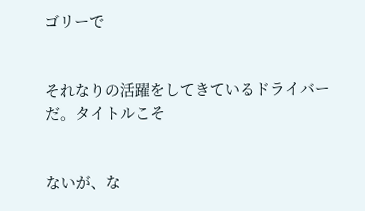ゴリーで


それなりの活躍をしてきているドライバーだ。タイトルこそ


ないが、な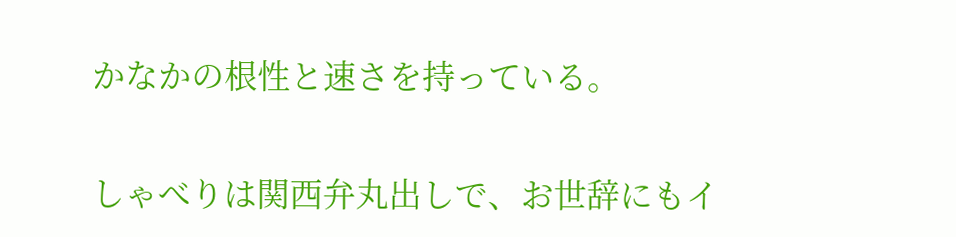かなかの根性と速さを持っている。


しゃべりは関西弁丸出しで、お世辞にもイ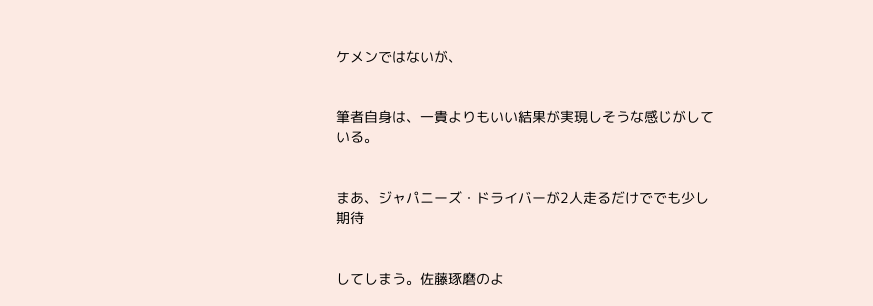ケメンではないが、


筆者自身は、一貴よりもいい結果が実現しそうな感じがしている。


まあ、ジャパニーズ・ドライバーが2人走るだけででも少し期待


してしまう。佐藤琢磨のよ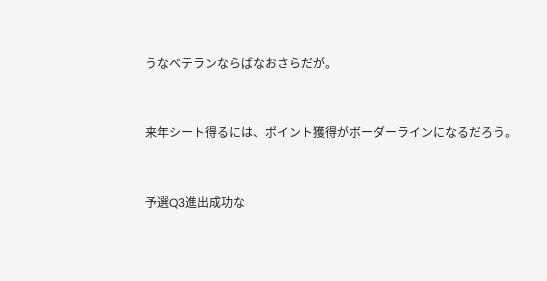うなベテランならばなおさらだが。


来年シート得るには、ポイント獲得がボーダーラインになるだろう。


予選Q3進出成功な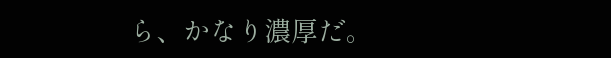ら、かなり濃厚だ。